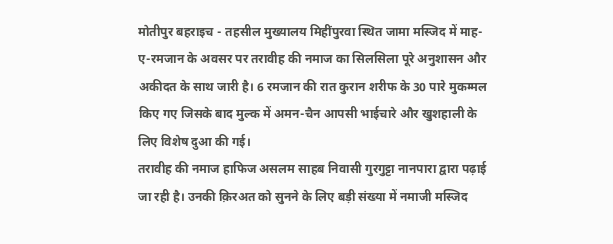मोतीपुर बहराइच - तहसील मुख्यालय मिहींपुरवा स्थित जामा मस्जिद में माह-ए-रमजान के अवसर पर तरावीह की नमाज का सिलसिला पूरे अनुशासन और अकीदत के साथ जारी है। 6 रमजान की रात कुरान शरीफ के 30 पारे मुकम्मल किए गए जिसके बाद मुल्क में अमन-चैन आपसी भाईचारे और खुशहाली के लिए विशेष दुआ की गई।
तरावीह की नमाज हाफिज असलम साहब निवासी गुरगुट्टा नानपारा द्वारा पढ़ाई जा रही है। उनकी क़िरअत को सुनने के लिए बड़ी संख्या में नमाजी मस्जिद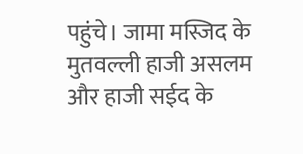पहुंचे। जामा मस्जिद के मुतवल्ली हाजी असलम और हाजी सईद के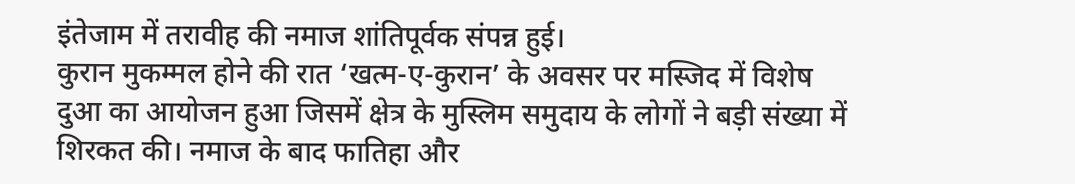इंतेजाम में तरावीह की नमाज शांतिपूर्वक संपन्न हुई।
कुरान मुकम्मल होने की रात ‘खत्म-ए-कुरान’ के अवसर पर मस्जिद में विशेष दुआ का आयोजन हुआ जिसमें क्षेत्र के मुस्लिम समुदाय के लोगों ने बड़ी संख्या में शिरकत की। नमाज के बाद फातिहा और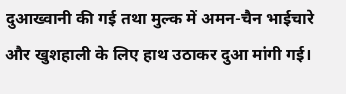दुआख्वानी की गई तथा मुल्क में अमन-चैन भाईचारे और खुशहाली के लिए हाथ उठाकर दुआ मांगी गई।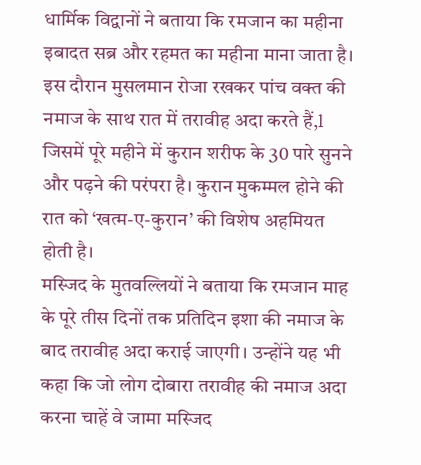धार्मिक विद्वानों ने बताया कि रमजान का महीना इबादत सब्र और रहमत का महीना माना जाता है। इस दौरान मुसलमान रोजा रखकर पांच वक्त की नमाज के साथ रात में तरावीह अदा करते हैं,l जिसमें पूरे महीने में कुरान शरीफ के 30 पारे सुनने और पढ़ने की परंपरा है। कुरान मुकम्मल होने की रात को ‘खत्म-ए-कुरान’ की विशेष अहमियत होती है।
मस्जिद के मुतवल्लियों ने बताया कि रमजान माह के पूरे तीस दिनों तक प्रतिदिन इशा की नमाज के बाद तरावीह अदा कराई जाएगी। उन्होंने यह भी कहा कि जो लोग दोबारा तरावीह की नमाज अदा करना चाहें वे जामा मस्जिद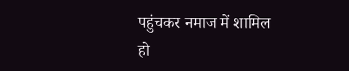पहुंचकर नमाज में शामिल हो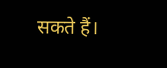सकते हैं।